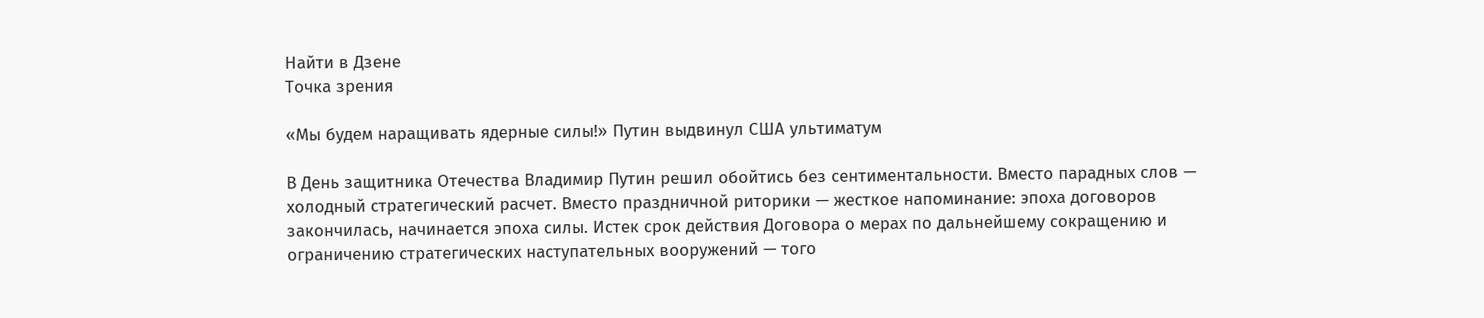Найти в Дзене
Точка зрения

«Мы будем наращивать ядерные силы!» Путин выдвинул США ультиматум

В День защитника Отечества Владимир Путин решил обойтись без сентиментальности. Вместо парадных слов — холодный стратегический расчет. Вместо праздничной риторики — жесткое напоминание: эпоха договоров закончилась, начинается эпоха силы. Истек срок действия Договора о мерах по дальнейшему сокращению и ограничению стратегических наступательных вооружений — того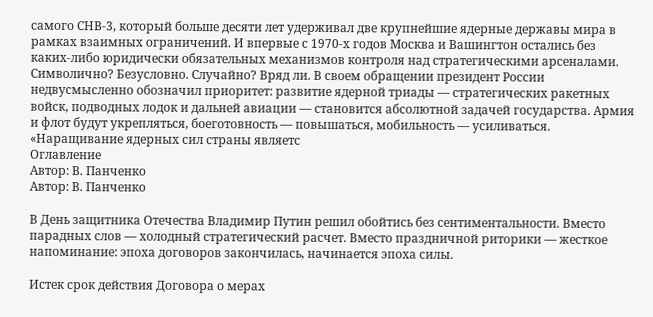самого СНВ-3, который больше десяти лет удерживал две крупнейшие ядерные державы мира в рамках взаимных ограничений. И впервые с 1970-х годов Москва и Вашингтон остались без каких-либо юридически обязательных механизмов контроля над стратегическими арсеналами. Символично? Безусловно. Случайно? Вряд ли. В своем обращении президент России недвусмысленно обозначил приоритет: развитие ядерной триады — стратегических ракетных войск, подводных лодок и дальней авиации — становится абсолютной задачей государства. Армия и флот будут укрепляться, боеготовность — повышаться, мобильность — усиливаться. «Наращивание ядерных сил страны являетс
Оглавление
Автор: В. Панченко
Автор: В. Панченко

В День защитника Отечества Владимир Путин решил обойтись без сентиментальности. Вместо парадных слов — холодный стратегический расчет. Вместо праздничной риторики — жесткое напоминание: эпоха договоров закончилась, начинается эпоха силы.

Истек срок действия Договора о мерах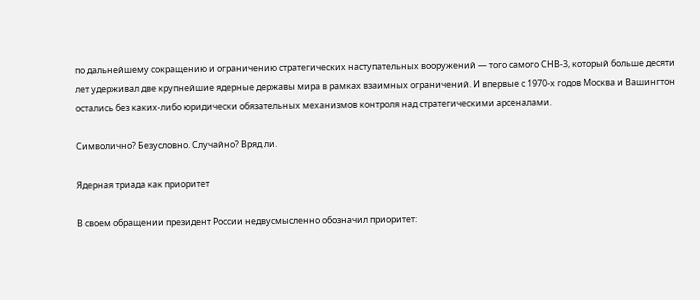по дальнейшему сокращению и ограничению стратегических наступательных вооружений — того самого СНВ-3, который больше десяти лет удерживал две крупнейшие ядерные державы мира в рамках взаимных ограничений. И впервые с 1970-х годов Москва и Вашингтон остались без каких-либо юридически обязательных механизмов контроля над стратегическими арсеналами.

Символично? Безусловно. Случайно? Вряд ли.

Ядерная триада как приоритет

В своем обращении президент России недвусмысленно обозначил приоритет: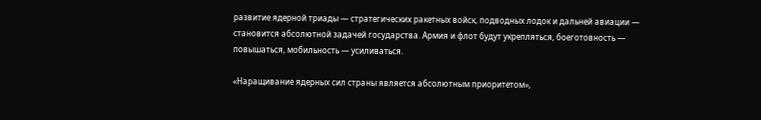развитие ядерной триады — стратегических ракетных войск, подводных лодок и дальней авиации — становится абсолютной задачей государства. Армия и флот будут укрепляться, боеготовность — повышаться, мобильность — усиливаться.

«Наращивание ядерных сил страны является абсолютным приоритетом»,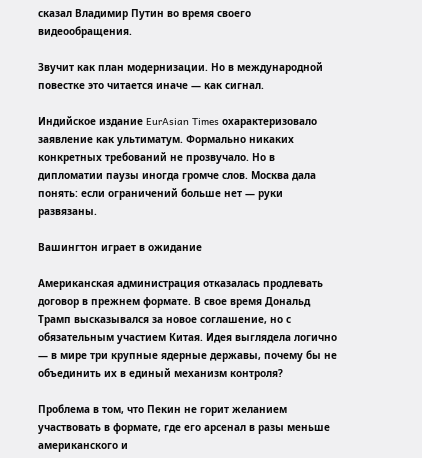сказал Владимир Путин во время своего видеообращения.

Звучит как план модернизации. Но в международной повестке это читается иначе — как сигнал.

Индийское издание EurAsian Times охарактеризовало заявление как ультиматум. Формально никаких конкретных требований не прозвучало. Но в дипломатии паузы иногда громче слов. Москва дала понять: если ограничений больше нет — руки развязаны.

Вашингтон играет в ожидание

Американская администрация отказалась продлевать договор в прежнем формате. В свое время Дональд Трамп высказывался за новое соглашение, но с обязательным участием Китая. Идея выглядела логично — в мире три крупные ядерные державы, почему бы не объединить их в единый механизм контроля?

Проблема в том, что Пекин не горит желанием участвовать в формате, где его арсенал в разы меньше американского и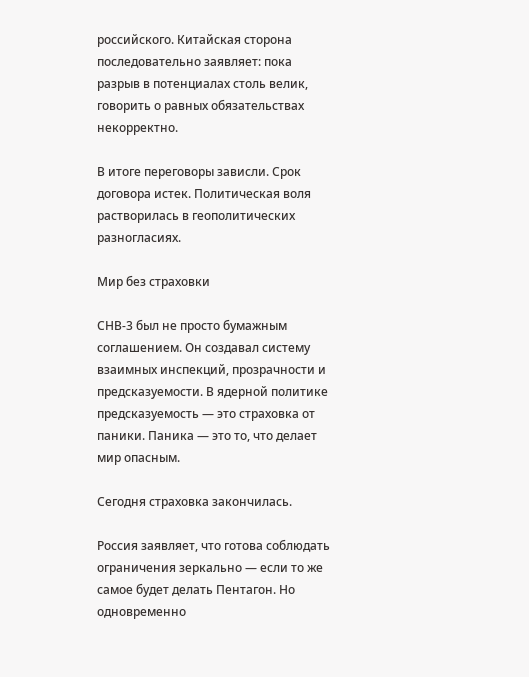российского. Китайская сторона последовательно заявляет: пока разрыв в потенциалах столь велик, говорить о равных обязательствах некорректно.

В итоге переговоры зависли. Срок договора истек. Политическая воля растворилась в геополитических разногласиях.

Мир без страховки

СНВ-3 был не просто бумажным соглашением. Он создавал систему взаимных инспекций, прозрачности и предсказуемости. В ядерной политике предсказуемость — это страховка от паники. Паника — это то, что делает мир опасным.

Сегодня страховка закончилась.

Россия заявляет, что готова соблюдать ограничения зеркально — если то же самое будет делать Пентагон. Но одновременно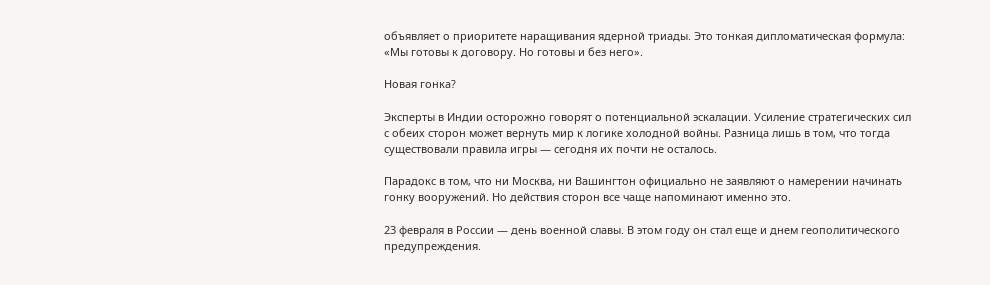объявляет о приоритете наращивания ядерной триады. Это тонкая дипломатическая формула: «Мы готовы к договору. Но готовы и без него».

Новая гонка?

Эксперты в Индии осторожно говорят о потенциальной эскалации. Усиление стратегических сил с обеих сторон может вернуть мир к логике холодной войны. Разница лишь в том, что тогда существовали правила игры — сегодня их почти не осталось.

Парадокс в том, что ни Москва, ни Вашингтон официально не заявляют о намерении начинать гонку вооружений. Но действия сторон все чаще напоминают именно это.

23 февраля в России — день военной славы. В этом году он стал еще и днем геополитического предупреждения.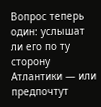Вопрос теперь один: услышат ли его по ту сторону Атлантики — или предпочтут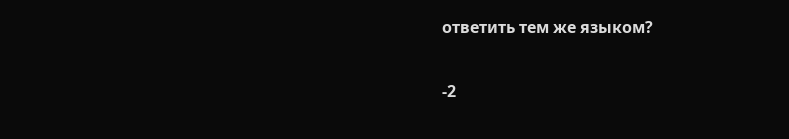ответить тем же языком?

-2